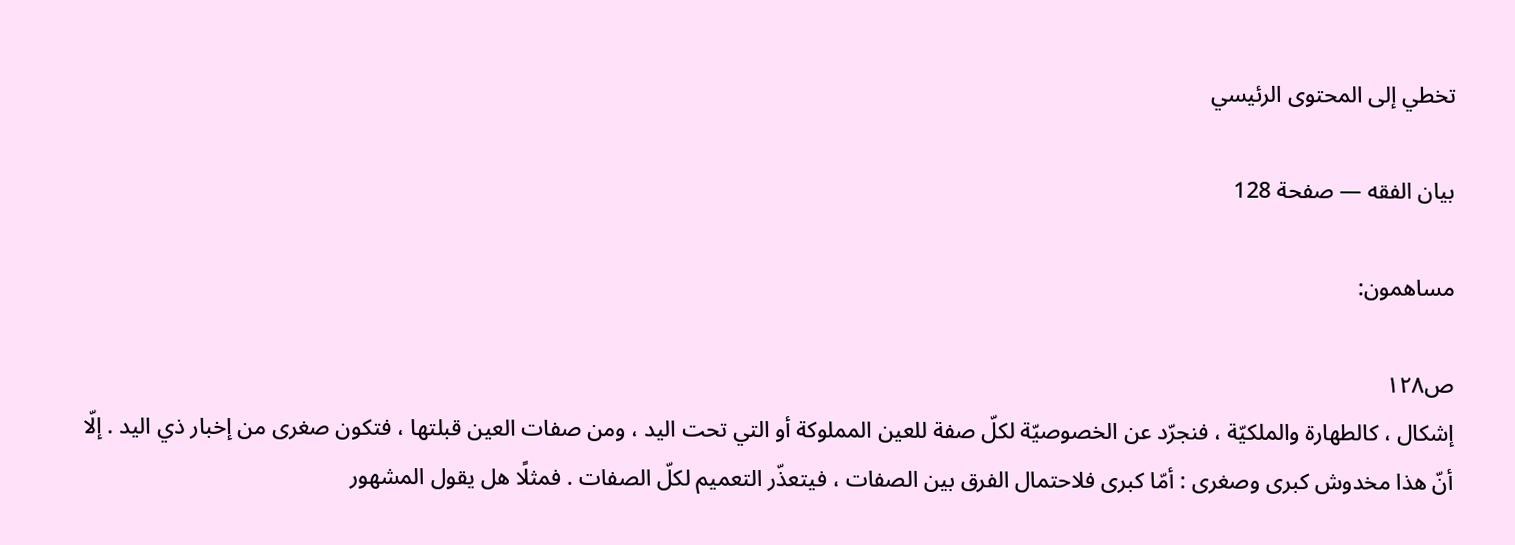تخطي إلى المحتوى الرئيسي

بيان الفقه — صفحة 128

مساهمون:

ص١٢٨
إشكال ، كالطهارة والملكيّة ، فنجرّد عن الخصوصيّة لكلّ صفة للعين المملوكة أو التي تحت اليد ، ومن صفات العين قبلتها ، فتكون صغرى من إخبار ذي اليد . إلّا أنّ هذا مخدوش كبرى وصغرى : أمّا كبرى فلاحتمال الفرق بين الصفات ، فيتعذّر التعميم لكلّ الصفات . فمثلًا هل يقول المشهور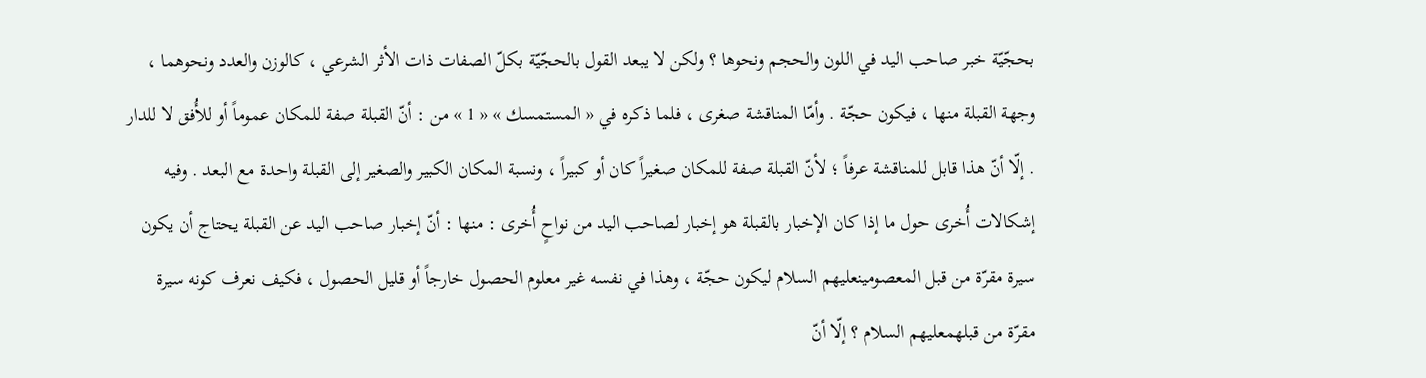بحجّيّة خبر صاحب اليد في اللون والحجم ونحوها ؟ ولكن لا يبعد القول بالحجّيّة بكلّ الصفات ذات الأثر الشرعي ، كالوزن والعدد ونحوهما ، وجهة القبلة منها ، فيكون حجّة . وأمّا المناقشة صغرى ، فلما ذكره في « المستمسك » « 1 » من : أنّ القبلة صفة للمكان عموماً أو للأُفق لا للدار . إلّا أنّ هذا قابل للمناقشة عرفاً ؛ لأنّ القبلة صفة للمكان صغيراً كان أو كبيراً ، ونسبة المكان الكبير والصغير إلى القبلة واحدة مع البعد . وفيه إشكالات أُخرى حول ما إذا كان الإخبار بالقبلة هو إخبار لصاحب اليد من نواحٍ أُخرى : منها : أنّ إخبار صاحب اليد عن القبلة يحتاج أن يكون سيرة مقرّة من قبل المعصومينعليهم السلام ليكون حجّة ، وهذا في نفسه غير معلوم الحصول خارجاً أو قليل الحصول ، فكيف نعرف كونه سيرة مقرّة من قبلهمعليهم السلام ؟ إلّا أنّ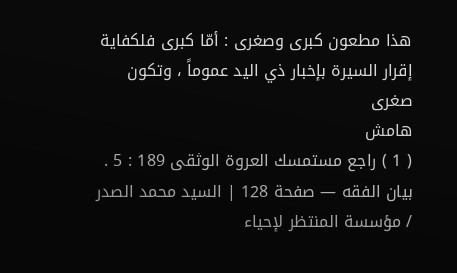هذا مطعون كبرى وصغرى : أمّا كبرى فلكفاية إقرار السيرة بإخبار ذي اليد عموماً ، وتكون صغرى
هامش
( 1 ) راجع مستمسك العروة الوثقى 189 : 5 .
بيان الفقه — صفحة 128 | السيد محمد الصدر / مؤسسة المنتظر لإحياء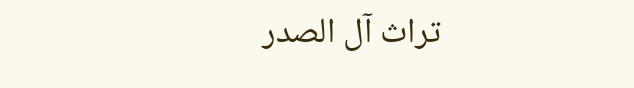تراث آل الصدر